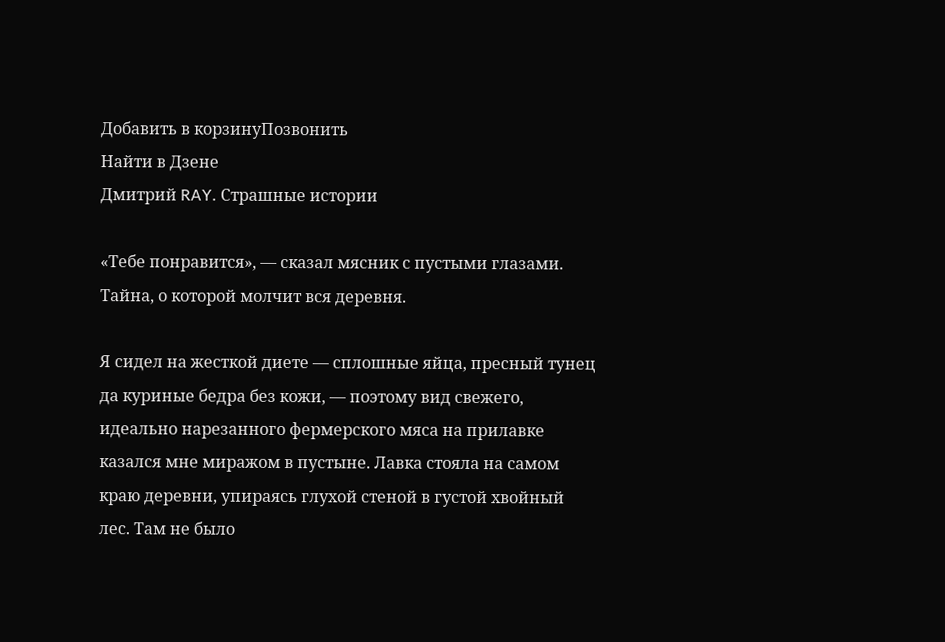Добавить в корзинуПозвонить
Найти в Дзене
Дмитрий RAY. Страшные истории

«Тебе понравится», — сказал мясник с пустыми глазами. Тайна, о которой молчит вся деревня.

Я сидел на жесткой диете — сплошные яйца, пресный тунец да куриные бедра без кожи, — поэтому вид свежего, идеально нарезанного фермерского мяса на прилавке казался мне миражом в пустыне. Лавка стояла на самом краю деревни, упираясь глухой стеной в густой хвойный лес. Там не было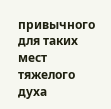привычного для таких мест тяжелого духа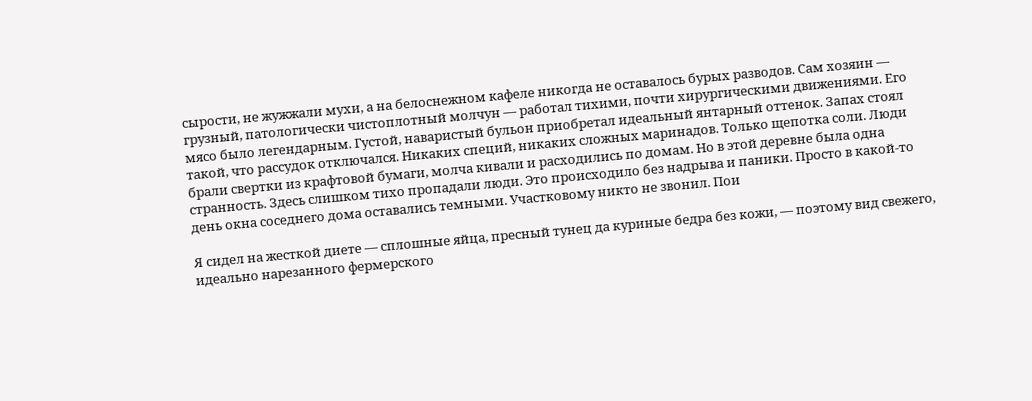сырости, не жужжали мухи, а на белоснежном кафеле никогда не оставалось бурых разводов. Сам хозяин — грузный, патологически чистоплотный молчун — работал тихими, почти хирургическими движениями. Его мясо было легендарным. Густой, наваристый бульон приобретал идеальный янтарный оттенок. Запах стоял такой, что рассудок отключался. Никаких специй, никаких сложных маринадов. Только щепотка соли. Люди брали свертки из крафтовой бумаги, молча кивали и расходились по домам. Но в этой деревне была одна странность. Здесь слишком тихо пропадали люди. Это происходило без надрыва и паники. Просто в какой-то день окна соседнего дома оставались темными. Участковому никто не звонил. Пои

Я сидел на жесткой диете — сплошные яйца, пресный тунец да куриные бедра без кожи, — поэтому вид свежего, идеально нарезанного фермерского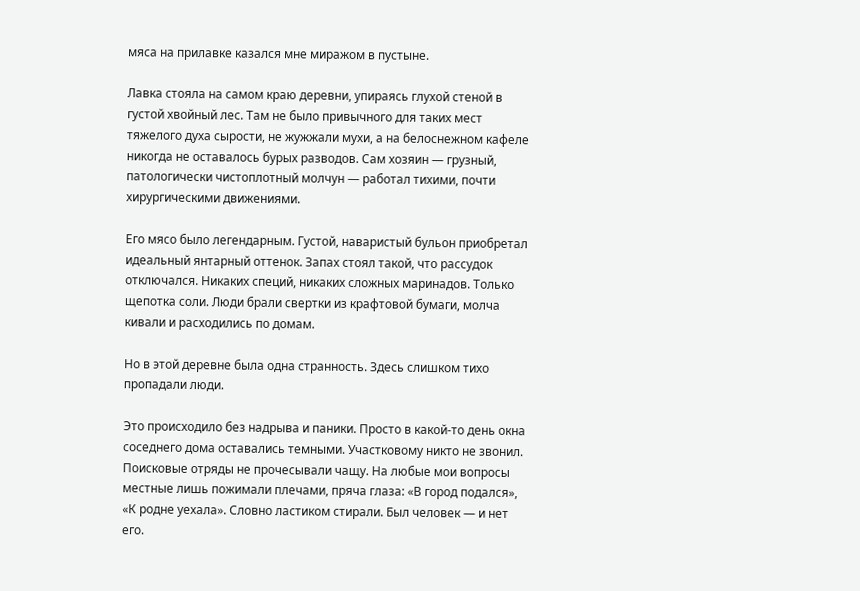мяса на прилавке казался мне миражом в пустыне.

Лавка стояла на самом краю деревни, упираясь глухой стеной в густой хвойный лес. Там не было привычного для таких мест тяжелого духа сырости, не жужжали мухи, а на белоснежном кафеле никогда не оставалось бурых разводов. Сам хозяин — грузный, патологически чистоплотный молчун — работал тихими, почти хирургическими движениями.

Его мясо было легендарным. Густой, наваристый бульон приобретал идеальный янтарный оттенок. Запах стоял такой, что рассудок отключался. Никаких специй, никаких сложных маринадов. Только щепотка соли. Люди брали свертки из крафтовой бумаги, молча кивали и расходились по домам.

Но в этой деревне была одна странность. Здесь слишком тихо пропадали люди.

Это происходило без надрыва и паники. Просто в какой-то день окна соседнего дома оставались темными. Участковому никто не звонил. Поисковые отряды не прочесывали чащу. На любые мои вопросы местные лишь пожимали плечами, пряча глаза: «В город подался», «К родне уехала». Словно ластиком стирали. Был человек — и нет его.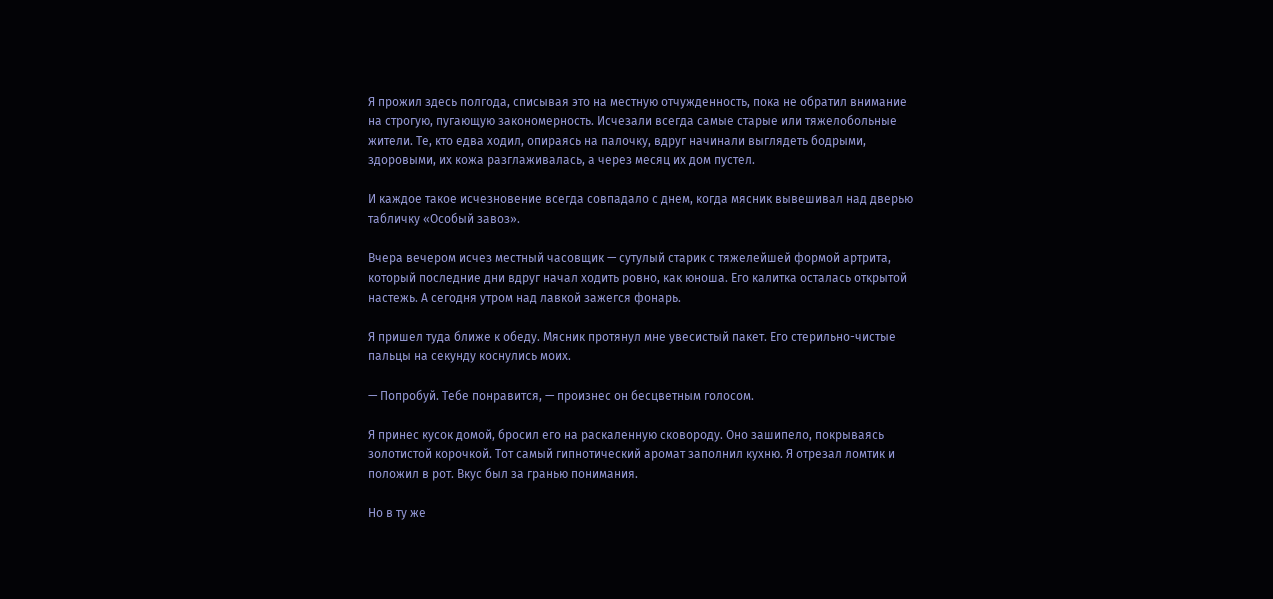Я прожил здесь полгода, списывая это на местную отчужденность, пока не обратил внимание на строгую, пугающую закономерность. Исчезали всегда самые старые или тяжелобольные жители. Те, кто едва ходил, опираясь на палочку, вдруг начинали выглядеть бодрыми, здоровыми, их кожа разглаживалась, а через месяц их дом пустел.

И каждое такое исчезновение всегда совпадало с днем, когда мясник вывешивал над дверью табличку «Особый завоз».

Вчера вечером исчез местный часовщик — сутулый старик с тяжелейшей формой артрита, который последние дни вдруг начал ходить ровно, как юноша. Его калитка осталась открытой настежь. А сегодня утром над лавкой зажегся фонарь.

Я пришел туда ближе к обеду. Мясник протянул мне увесистый пакет. Его стерильно-чистые пальцы на секунду коснулись моих.

— Попробуй. Тебе понравится, — произнес он бесцветным голосом.

Я принес кусок домой, бросил его на раскаленную сковороду. Оно зашипело, покрываясь золотистой корочкой. Тот самый гипнотический аромат заполнил кухню. Я отрезал ломтик и положил в рот. Вкус был за гранью понимания.

Но в ту же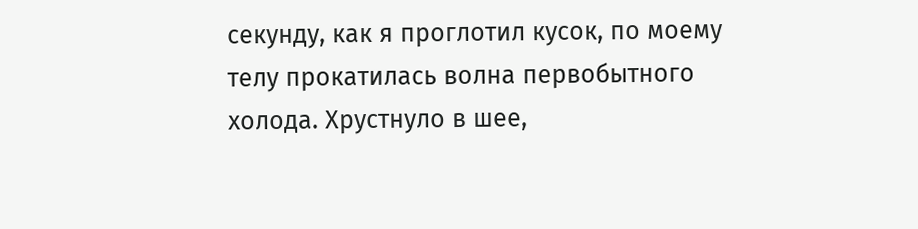секунду, как я проглотил кусок, по моему телу прокатилась волна первобытного холода. Хрустнуло в шее,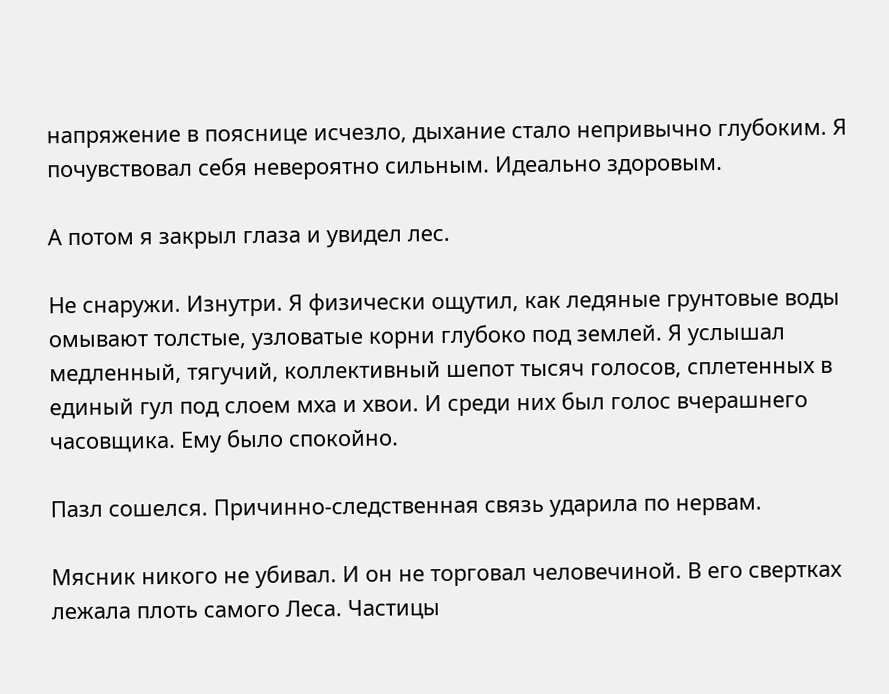напряжение в пояснице исчезло, дыхание стало непривычно глубоким. Я почувствовал себя невероятно сильным. Идеально здоровым.

А потом я закрыл глаза и увидел лес.

Не снаружи. Изнутри. Я физически ощутил, как ледяные грунтовые воды омывают толстые, узловатые корни глубоко под землей. Я услышал медленный, тягучий, коллективный шепот тысяч голосов, сплетенных в единый гул под слоем мха и хвои. И среди них был голос вчерашнего часовщика. Ему было спокойно.

Пазл сошелся. Причинно-следственная связь ударила по нервам.

Мясник никого не убивал. И он не торговал человечиной. В его свертках лежала плоть самого Леса. Частицы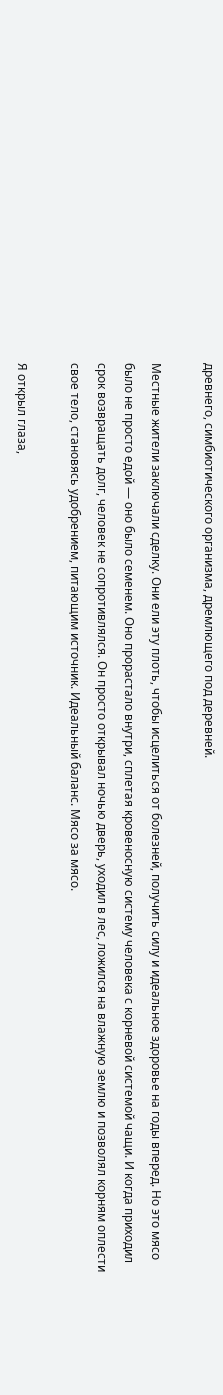древнего, симбиотического организма, дремлющего под деревней.

Местные жители заключали сделку. Они ели эту плоть, чтобы исцелиться от болезней, получить силу и идеальное здоровье на годы вперед. Но это мясо было не просто едой — оно было семенем. Оно прорастало внутри, сплетая кровеносную систему человека с корневой системой чащи. И когда приходил срок возвращать долг, человек не сопротивлялся. Он просто открывал ночью дверь, уходил в лес, ложился на влажную землю и позволял корням оплести свое тело, становясь удобрением, питающим источник. Идеальный баланс. Мясо за мясо.

Я открыл глаза,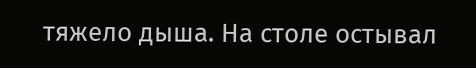тяжело дыша. На столе остывал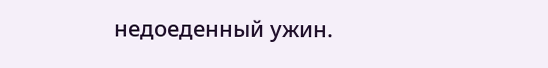недоеденный ужин.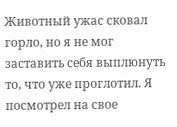Животный ужас сковал горло, но я не мог заставить себя выплюнуть то, что уже проглотил. Я посмотрел на свое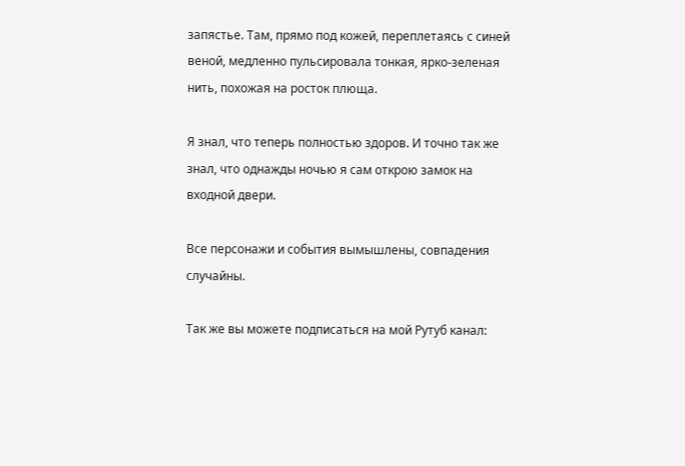запястье. Там, прямо под кожей, переплетаясь с синей веной, медленно пульсировала тонкая, ярко-зеленая нить, похожая на росток плюща.

Я знал, что теперь полностью здоров. И точно так же знал, что однажды ночью я сам открою замок на входной двери.

Все персонажи и события вымышлены, совпадения случайны.

Так же вы можете подписаться на мой Рутуб канал: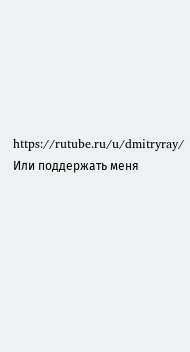https://rutube.ru/u/dmitryray/
Или поддержать меня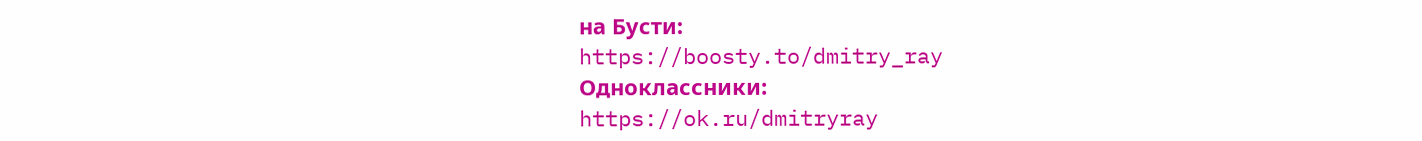на Бусти:
https://boosty.to/dmitry_ray
Одноклассники:
https://ok.ru/dmitryray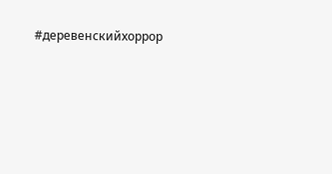#деревенскийхоррор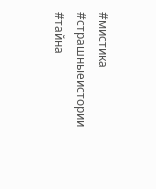#мистика #страшныеистории #тайна